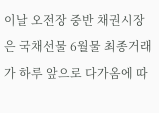이날 오전장 중반 채권시장은 국채선물 6월물 최종거래가 하루 앞으로 다가옴에 따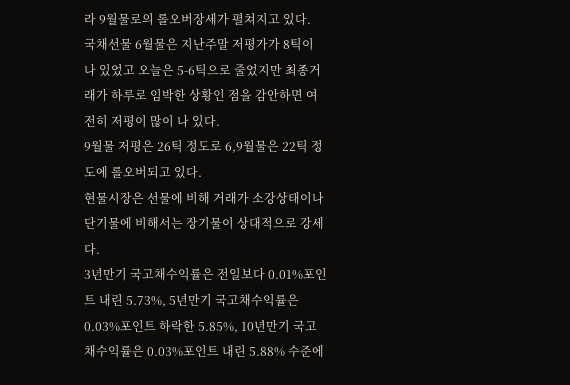라 9월물로의 롤오버장세가 펼쳐지고 있다.
국채선물 6월물은 지난주말 저평가가 8틱이 나 있었고 오늘은 5-6틱으로 줄었지만 최종거래가 하루로 임박한 상황인 점을 감안하면 여전히 저평이 많이 나 있다.
9월물 저평은 26틱 정도로 6,9월물은 22틱 정도에 롤오버되고 있다.
현물시장은 선물에 비해 거래가 소강상태이나 단기물에 비해서는 장기물이 상대적으로 강세다.
3년만기 국고채수익률은 전일보다 0.01%포인트 내린 5.73%, 5년만기 국고채수익률은 0.03%포인트 하락한 5.85%, 10년만기 국고채수익률은 0.03%포인트 내린 5.88% 수준에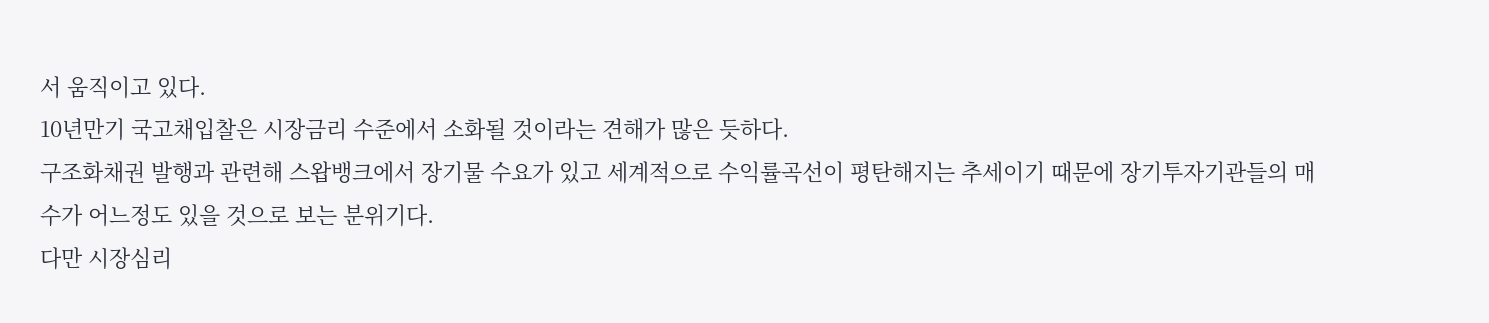서 움직이고 있다.
10년만기 국고채입찰은 시장금리 수준에서 소화될 것이라는 견해가 많은 듯하다.
구조화채권 발행과 관련해 스왑뱅크에서 장기물 수요가 있고 세계적으로 수익률곡선이 평탄해지는 추세이기 때문에 장기투자기관들의 매수가 어느정도 있을 것으로 보는 분위기다.
다만 시장심리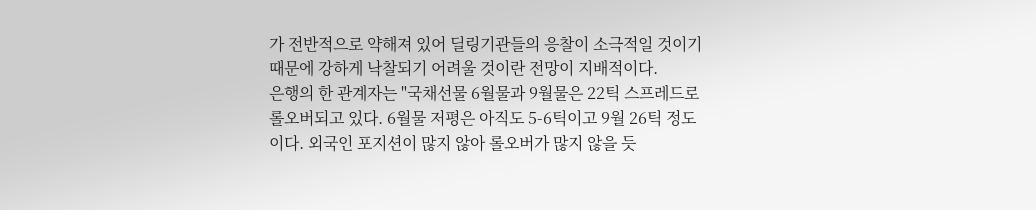가 전반적으로 약해져 있어 딜링기관들의 응찰이 소극적일 것이기 때문에 강하게 낙찰되기 어려울 것이란 전망이 지배적이다.
은행의 한 관계자는 "국채선물 6월물과 9월물은 22틱 스프레드로 롤오버되고 있다. 6월물 저평은 아직도 5-6틱이고 9월 26틱 정도이다. 외국인 포지션이 많지 않아 롤오버가 많지 않을 듯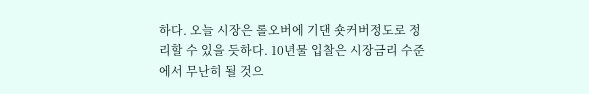하다. 오늘 시장은 롤오버에 기댄 숏커버정도로 정리할 수 있을 듯하다. 10년물 입찰은 시장금리 수준에서 무난히 될 것으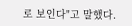로 보인다"고 말했다.